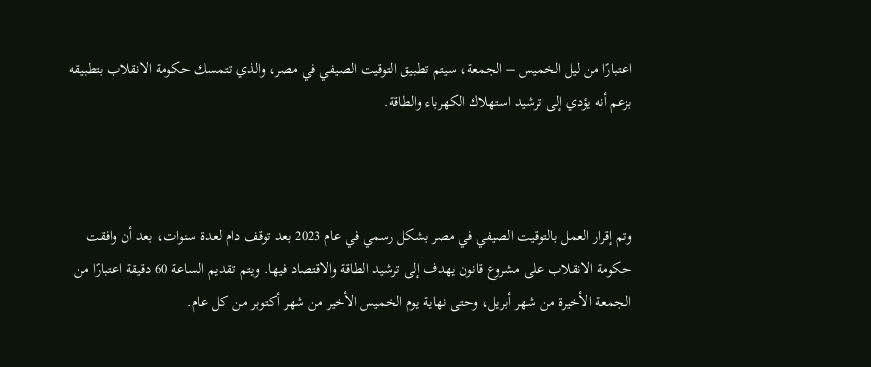اعتبارًا من ليل الخميس – الجمعة، سيتم تطبيق التوقيت الصيفي في مصر، والذي تتمسك حكومة الانقلاب بتطبيقه بزعم أنه يؤدي إلى ترشيد استهلاك الكهرباء والطاقة.



وتم إقرار العمل بالتوقيت الصيفي في مصر بشكل رسمي في عام 2023 بعد توقف دام لعدة سنوات، بعد أن وافقت حكومة الانقلاب على مشروع قانون يهدف إلى ترشيد الطاقة والاقتصاد فيها. ويتم تقديم الساعة 60 دقيقة اعتبارًا من الجمعة الأخيرة من شهر أبريل، وحتى نهاية يوم الخميس الأخير من شهر أكتوبر من كل عام.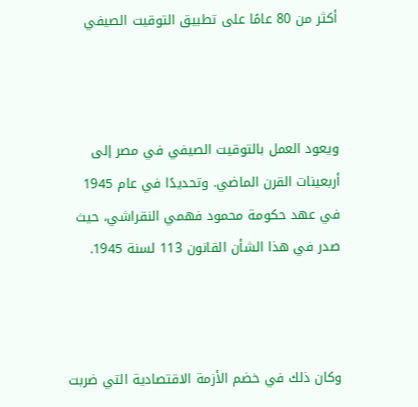أكثر من 80 عامًا على تطبيق التوقيت الصيفي



ويعود العمل بالتوقيت الصيفي في مصر إلى أربعينات القرن الماضي. وتحديدًا في عام 1945 في عهد حكومة محمود فهمي النقراشي، حيث صدر في هذا الشأن القانون 113 لسنة 1945.



وكان ذلك في خضم الأزمة الاقتصادية التي ضربت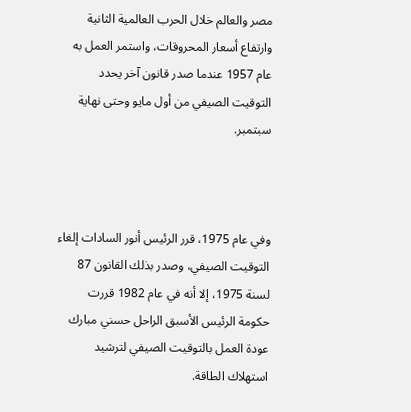مصر والعالم خلال الحرب العالمية الثانية وارتفاع أسعار المحروقات، واستمر العمل به عام 1957 عندما صدر قانون آخر يحدد التوقيت الصيفي من أول مايو وحتى نهاية سبتمبر.



وفي عام 1975، قرر الرئيس أنور السادات إلغاء التوقيت الصيفي، وصدر بذلك القانون 87 لسنة 1975، إلا أنه في عام 1982 قررت حكومة الرئيس الأسبق الراحل حسني مبارك عودة العمل بالتوقيت الصيفي لترشيد استهلاك الطاقة.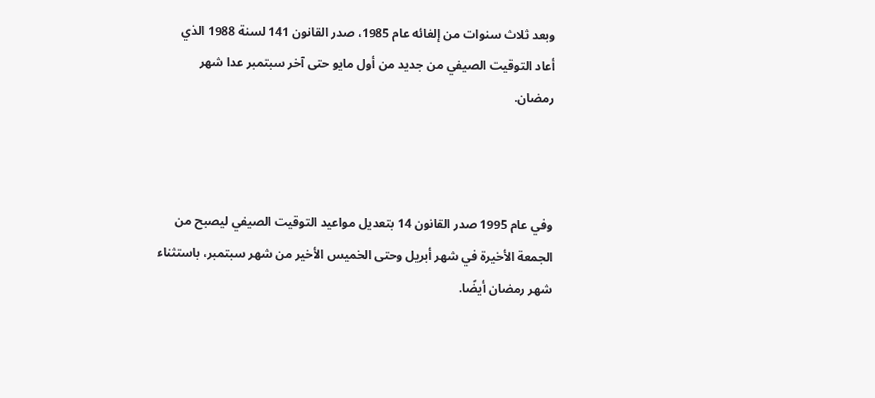وبعد ثلاث سنوات من إلغائه عام 1985، صدر القانون 141 لسنة 1988 الذي أعاد التوقيت الصيفي من جديد من أول مايو حتى آخر سبتمبر عدا شهر رمضان.



وفي عام 1995 صدر القانون 14 بتعديل مواعيد التوقيت الصيفي ليصبح من الجمعة الأخيرة في شهر أبريل وحتى الخميس الأخير من شهر سبتمبر، باستثناء شهر رمضان أيضًا.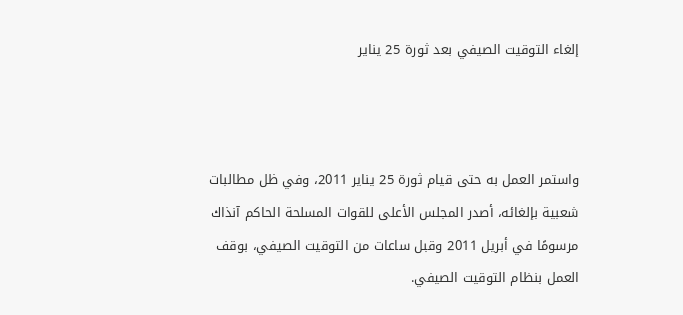إلغاء التوقيت الصيفي بعد ثورة 25 يناير



واستمر العمل به حتى قيام ثورة 25 يناير 2011، وفي ظل مطالبات شعبية بإلغائه، أصدر المجلس الأعلى للقوات المسلحة الحاكم آنذاك مرسومًا في أبريل 2011 وقبل ساعات من التوقيت الصيفي، بوقف العمل بنظام التوقيت الصيفي.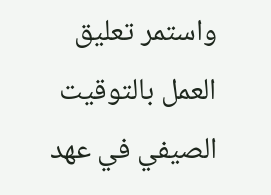واستمر تعليق العمل بالتوقيت الصيفي في عهد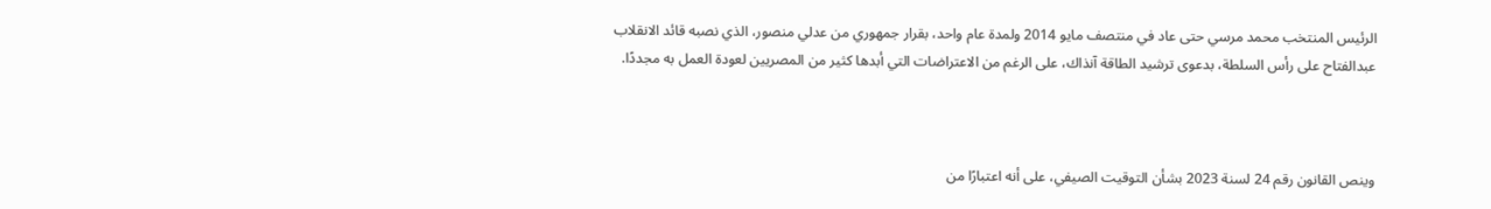الرئيس المنتخب محمد مرسي حتى عاد في منتصف مايو 2014 ولمدة عام واحد، بقرار جمهوري من عدلي منصور، الذي نصبه قائد الانقلاب عبدالفتاح على رأس السلطة، بدعوى ترشيد الطاقة آنذاك، على الرغم من الاعتراضات التي أبدها كثير من المصريين لعودة العمل به مجددًا.



وينص القانون رقم 24 لسنة 2023 بشأن التوقيت الصيفي، على أنه اعتبارًا من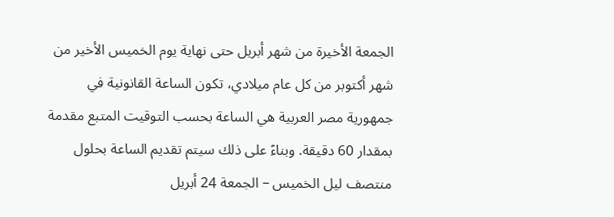الجمعة الأخيرة من شهر أبريل حتى نهاية يوم الخميس الأخير من شهر أكتوبر من كل عام ميلادي، تكون الساعة القانونية في جمهورية مصر العربية هي الساعة بحسب التوقيت المتبع مقدمة بمقدار 60 دقيقة. وبناءً على ذلك سيتم تقديم الساعة بحلول منتصف ليل الخميس – الجمعة 24 أبريل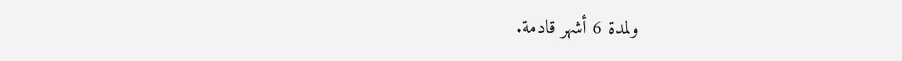ولمدة 6 أشهر قادمة.